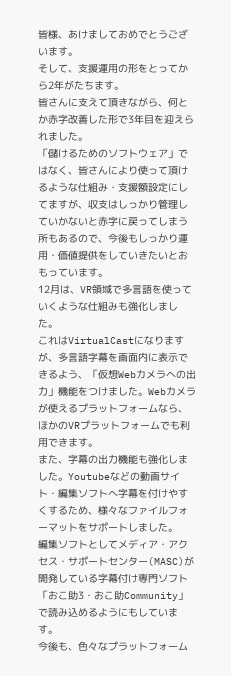皆様、あけましておめでとうございます。
そして、支援運用の形をとってから2年がたちます。
皆さんに支えて頂きながら、何とか赤字改善した形で3年目を迎えられました。
「儲けるためのソフトウェア」ではなく、皆さんにより使って頂けるような仕組み・支援額設定にしてますが、収支はしっかり管理していかないと赤字に戻ってしまう所もあるので、今後もしっかり運用・価値提供をしていきたいとおもっています。
12月は、VR領域で多言語を使っていくような仕組みも強化しました。
これはVirtualCastになりますが、多言語字幕を画面内に表示できるよう、「仮想Webカメラへの出力」機能をつけました。Webカメラが使えるプラットフォームなら、ほかのVRプラットフォームでも利用できます。
また、字幕の出力機能も強化しました。Youtubeなどの動画サイト・編集ソフトへ字幕を付けやすくするため、様々なファイルフォーマットをサポートしました。
編集ソフトとしてメディア・アクセス・サポートセンター(MASC)が開発している字幕付け専門ソフト「おこ助3・おこ助Community」で読み込めるようにもしています。
今後も、色々なプラットフォーム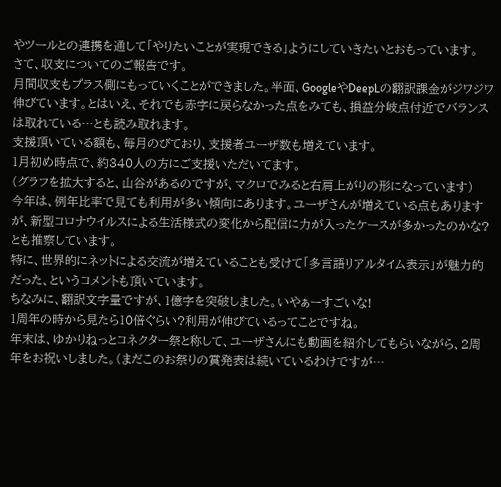やツールとの連携を通して「やりたいことが実現できる」ようにしていきたいとおもっています。
さて、収支についてのご報告です。
月間収支もプラス側にもっていくことができました。半面、GoogleやDeepLの翻訳課金がジワジワ伸びています。とはいえ、それでも赤字に戻らなかった点をみても、損益分岐点付近でバランスは取れている…とも読み取れます。
支援頂いている額も、毎月のびており、支援者ユーザ数も増えています。
1月初め時点で、約340人の方にご支援いただいてます。
(グラフを拡大すると、山谷があるのですが、マクロでみると右肩上がりの形になっています)
今年は、例年比率で見ても利用が多い傾向にあります。ユーザさんが増えている点もありますが、新型コロナウイルスによる生活様式の変化から配信に力が入ったケースが多かったのかな?とも推察しています。
特に、世界的にネットによる交流が増えていることも受けて「多言語リアルタイム表示」が魅力的だった、というコメントも頂いています。
ちなみに、翻訳文字量ですが、1億字を突破しました。いやぁーすごいな!
1周年の時から見たら10倍ぐらい?利用が伸びているってことですね。
年末は、ゆかりねっとコネクター祭と称して、ユーザさんにも動画を紹介してもらいながら、2周年をお祝いしました。(まだこのお祭りの賞発表は続いているわけですが…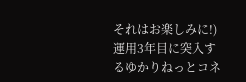それはお楽しみに!)
運用3年目に突入するゆかりねっとコネ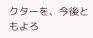クターを、今後ともよろ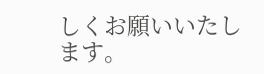しくお願いいたします。